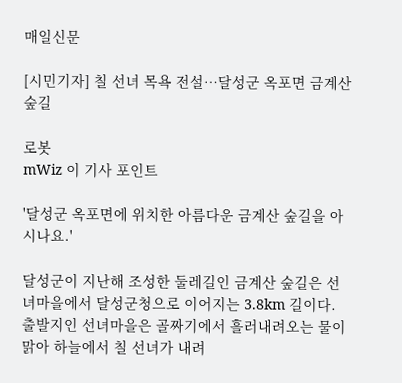매일신문

[시민기자] 칠 선녀 목욕 전설…달성군 옥포면 금계산 숲길

로봇
mWiz 이 기사 포인트

'달성군 옥포면에 위치한 아름다운 금계산 숲길을 아시나요.'

달성군이 지난해 조성한 둘레길인 금계산 숲길은 선녀마을에서 달성군청으로 이어지는 3.8km 길이다. 출발지인 선녀마을은 골짜기에서 흘러내려오는 물이 맑아 하늘에서 칠 선녀가 내려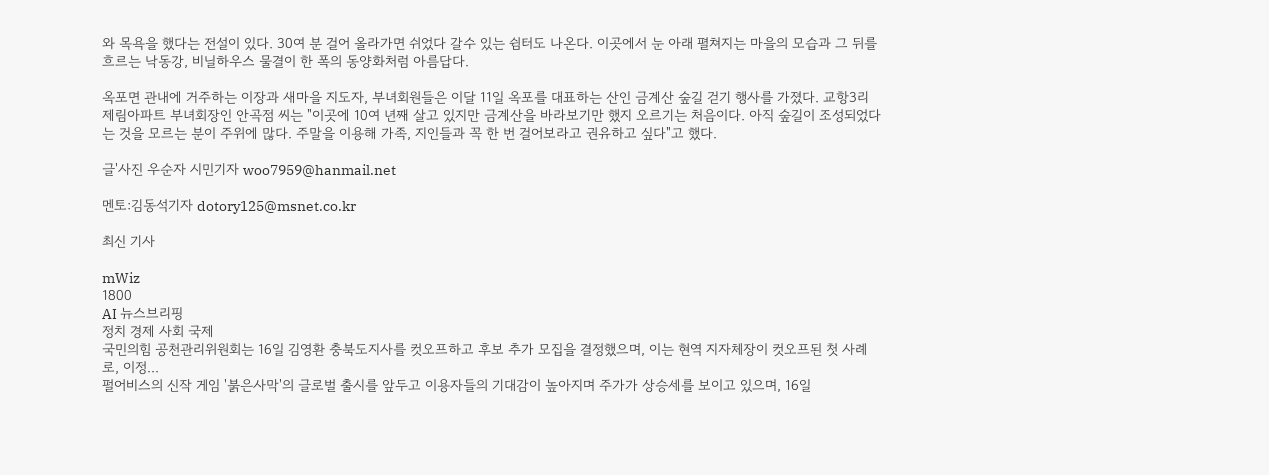와 목욕을 했다는 전설이 있다. 30여 분 걸어 올라가면 쉬었다 갈수 있는 쉼터도 나온다. 이곳에서 눈 아래 펼쳐지는 마을의 모습과 그 뒤를 흐르는 낙동강, 비닐하우스 물결이 한 폭의 동양화처럼 아름답다.

옥포면 관내에 거주하는 이장과 새마을 지도자, 부녀회원들은 이달 11일 옥포를 대표하는 산인 금계산 숲길 걷기 행사를 가졌다. 교항3리 제림아파트 부녀회장인 안곡점 씨는 "이곳에 10여 년째 살고 있지만 금계산을 바라보기만 했지 오르기는 처음이다. 아직 숲길이 조성되었다는 것을 모르는 분이 주위에 많다. 주말을 이용해 가족, 지인들과 꼭 한 번 걸어보라고 권유하고 싶다"고 했다.

글'사진 우순자 시민기자 woo7959@hanmail.net

멘토:김동석기자 dotory125@msnet.co.kr

최신 기사

mWiz
1800
AI 뉴스브리핑
정치 경제 사회 국제
국민의힘 공천관리위원회는 16일 김영환 충북도지사를 컷오프하고 후보 추가 모집을 결정했으며, 이는 현역 지자체장이 컷오프된 첫 사례로, 이정...
펄어비스의 신작 게임 '붉은사막'의 글로벌 출시를 앞두고 이용자들의 기대감이 높아지며 주가가 상승세를 보이고 있으며, 16일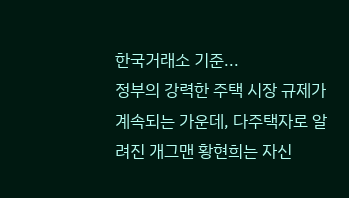한국거래소 기준...
정부의 강력한 주택 시장 규제가 계속되는 가운데, 다주택자로 알려진 개그맨 황현희는 자신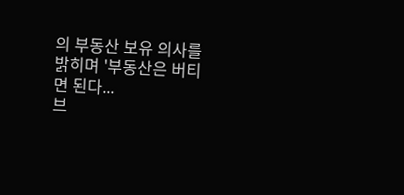의 부동산 보유 의사를 밝히며 '부동산은 버티면 된다...
브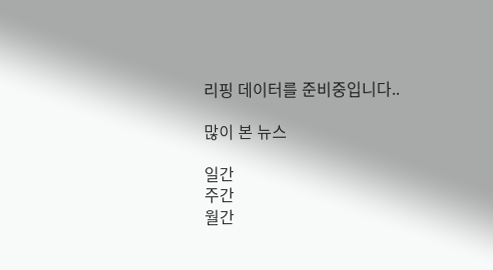리핑 데이터를 준비중입니다..

많이 본 뉴스

일간
주간
월간